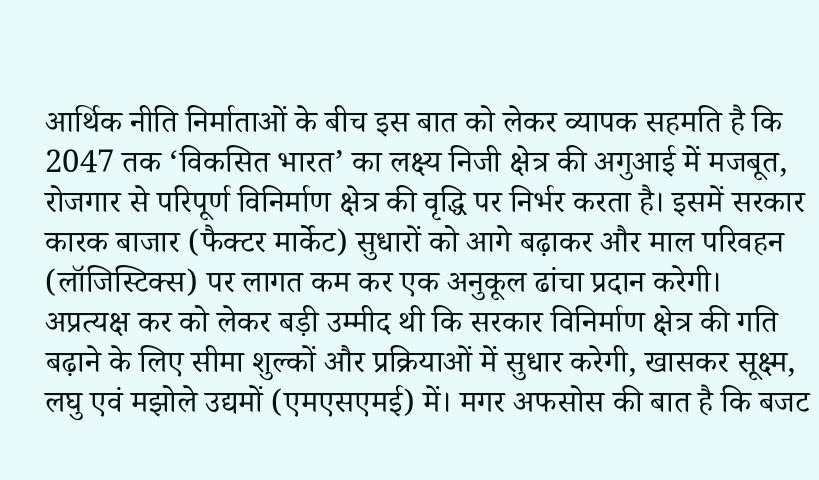आर्थिक नीति निर्माताओं के बीच इस बात को लेकर व्यापक सहमति है कि 2047 तक ‘विकसित भारत’ का लक्ष्य निजी क्षेत्र की अगुआई में मजबूत, रोजगार से परिपूर्ण विनिर्माण क्षेत्र की वृद्धि पर निर्भर करता है। इसमें सरकार कारक बाजार (फैक्टर मार्केट) सुधारों को आगे बढ़ाकर और माल परिवहन (लॉजिस्टिक्स) पर लागत कम कर एक अनुकूल ढांचा प्रदान करेगी।
अप्रत्यक्ष कर को लेकर बड़ी उम्मीद थी कि सरकार विनिर्माण क्षेत्र की गति बढ़ाने के लिए सीमा शुल्कों और प्रक्रियाओं में सुधार करेगी, खासकर सूक्ष्म, लघु एवं मझोले उद्यमों (एमएसएमई) में। मगर अफसोस की बात है कि बजट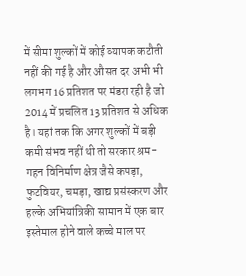में सीमा शुल्कों में कोई व्यापक कटौती नहीं की गई है और औसत दर अभी भी लगभग 16 प्रतिशत पर मंडरा रही है जो 2014 में प्रचलित 13 प्रतिशत से अधिक है। यहां तक कि अगर शुल्कों में बड़ी कमी संभव नहीं थी तो सरकार श्रम-गहन विनिर्माण क्षेत्र जैसे कपड़ा, फुटवियर, चमड़ा, खाद्य प्रसंस्करण और हल्के अभियांत्रिकी सामान में एक बार इस्तेमाल होने वाले कच्चे माल पर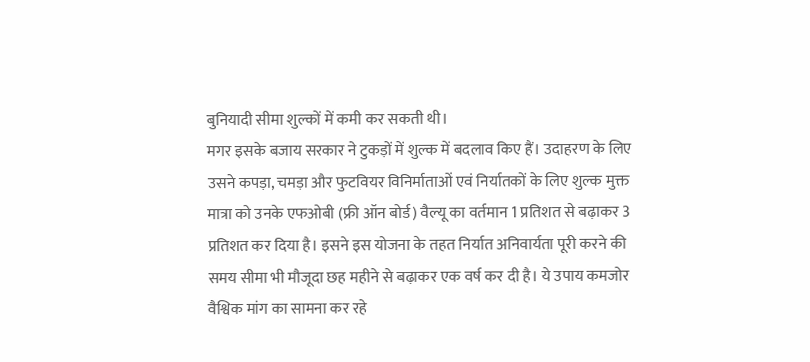बुनियादी सीमा शुल्कों में कमी कर सकती थी।
मगर इसके बजाय सरकार ने टुकड़ों में शुल्क में बदलाव किए हैं। उदाहरण के लिए उसने कपड़ा, चमड़ा और फुटवियर विनिर्माताओं एवं निर्यातकों के लिए शुल्क मुक्त मात्रा को उनके एफओबी (फ्री ऑन बोर्ड) वैल्यू का वर्तमान 1 प्रतिशत से बढ़ाकर 3 प्रतिशत कर दिया है। इसने इस योजना के तहत निर्यात अनिवार्यता पूरी करने की समय सीमा भी मौजूदा छह महीने से बढ़ाकर एक वर्ष कर दी है। ये उपाय कमजोर वैश्विक मांग का सामना कर रहे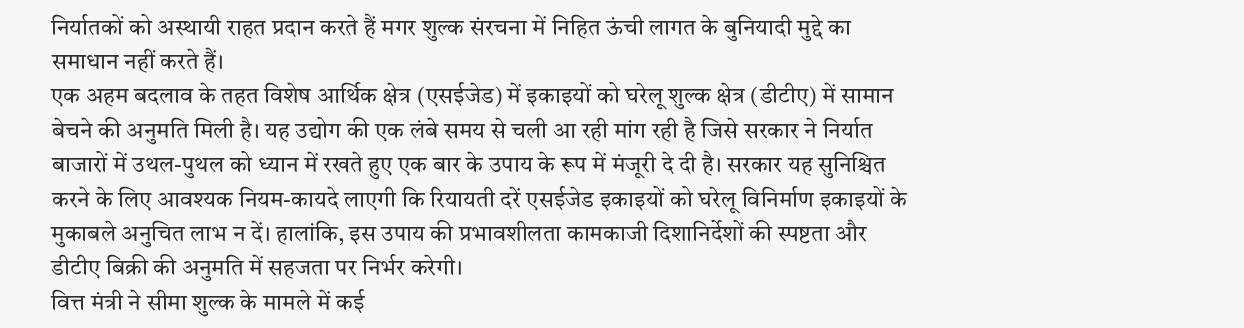निर्यातकों को अस्थायी राहत प्रदान करते हैं मगर शुल्क संरचना में निहित ऊंची लागत के बुनियादी मुद्दे का समाधान नहीं करते हैं।
एक अहम बदलाव के तहत विशेष आर्थिक क्षेत्र (एसईजेड) में इकाइयों को घरेलू शुल्क क्षेत्र (डीटीए) में सामान बेचने की अनुमति मिली है। यह उद्योग की एक लंबे समय से चली आ रही मांग रही है जिसे सरकार ने निर्यात बाजारों में उथल-पुथल को ध्यान में रखते हुए एक बार के उपाय के रूप में मंजूरी दे दी है। सरकार यह सुनिश्चित करने के लिए आवश्यक नियम-कायदे लाएगी कि रियायती दरें एसईजेड इकाइयों को घरेलू विनिर्माण इकाइयों के मुकाबले अनुचित लाभ न दें। हालांकि, इस उपाय की प्रभावशीलता कामकाजी दिशानिर्देशों की स्पष्टता और डीटीए बिक्री की अनुमति में सहजता पर निर्भर करेगी।
वित्त मंत्री ने सीमा शुल्क के मामले में कई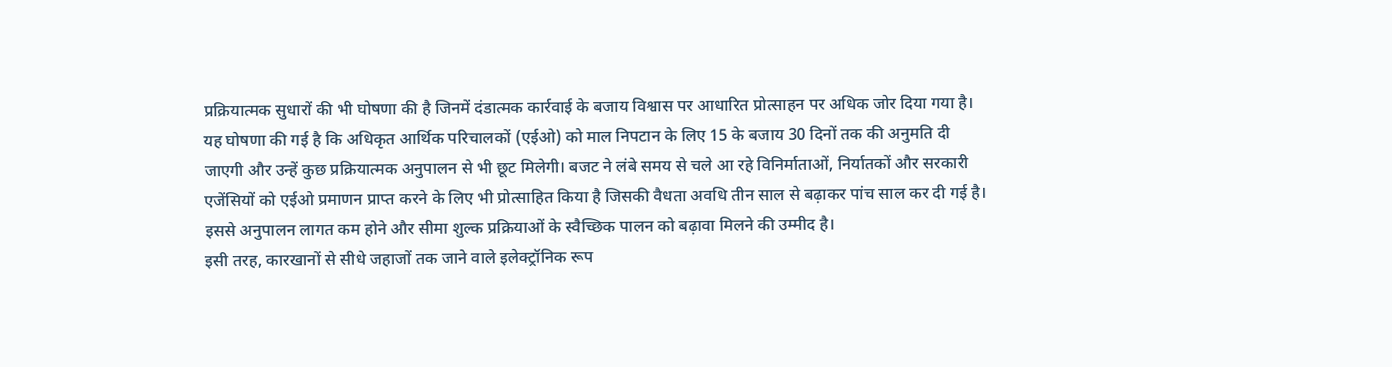प्रक्रियात्मक सुधारों की भी घोषणा की है जिनमें दंडात्मक कार्रवाई के बजाय विश्वास पर आधारित प्रोत्साहन पर अधिक जोर दिया गया है। यह घोषणा की गई है कि अधिकृत आर्थिक परिचालकों (एईओ) को माल निपटान के लिए 15 के बजाय 30 दिनों तक की अनुमति दी जाएगी और उन्हें कुछ प्रक्रियात्मक अनुपालन से भी छूट मिलेगी। बजट ने लंबे समय से चले आ रहे विनिर्माताओं, निर्यातकों और सरकारी एजेंसियों को एईओ प्रमाणन प्राप्त करने के लिए भी प्रोत्साहित किया है जिसकी वैधता अवधि तीन साल से बढ़ाकर पांच साल कर दी गई है। इससे अनुपालन लागत कम होने और सीमा शुल्क प्रक्रियाओं के स्वैच्छिक पालन को बढ़ावा मिलने की उम्मीद है।
इसी तरह, कारखानों से सीधे जहाजों तक जाने वाले इलेक्ट्रॉनिक रूप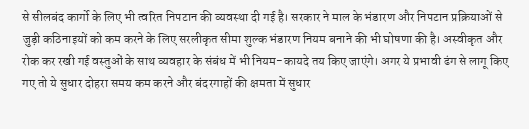से सीलबंद कार्गो के लिए भी त्वरित निपटान की व्यवस्था दी गई है। सरकार ने माल के भंडारण और निपटान प्रक्रियाओं से जुड़ी कठिनाइयों को कम करने के लिए सरलीकृत सीमा शुल्क भंडारण नियम बनाने की भी घोषणा की है। अस्वीकृत और रोक कर रखी गई वस्तुओं के साथ व्यवहार के संबंध में भी नियम-कायदे तय किए जाएंगे। अगर ये प्रभावी ढंग से लागू किए गए तो ये सुधार दोहरा समय कम करने और बंदरगाहों की क्षमता में सुधार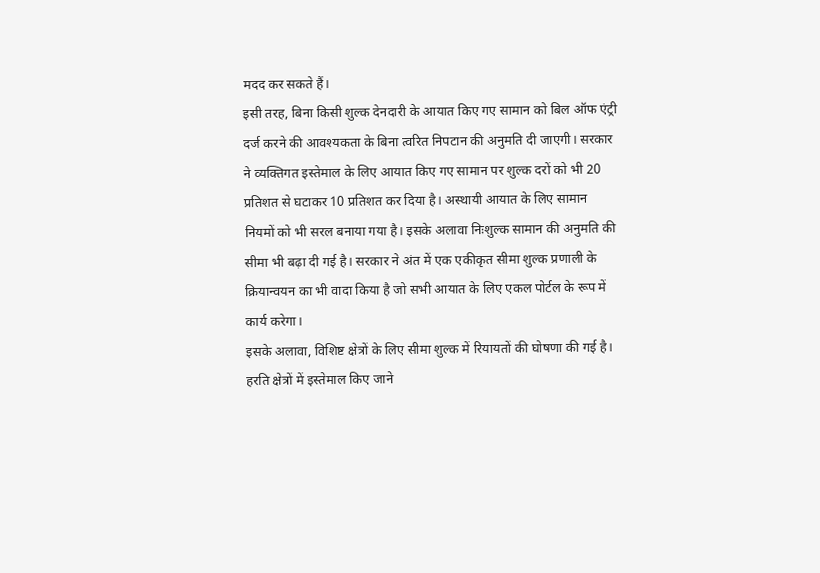मदद कर सकते हैं।
इसी तरह, बिना किसी शुल्क देनदारी के आयात किए गए सामान को बिल ऑफ एंट्री दर्ज करने की आवश्यकता के बिना त्वरित निपटान की अनुमति दी जाएगी। सरकार ने व्यक्तिगत इस्तेमाल के लिए आयात किए गए सामान पर शुल्क दरों को भी 20 प्रतिशत से घटाकर 10 प्रतिशत कर दिया है। अस्थायी आयात के लिए सामान नियमों को भी सरल बनाया गया है। इसके अलावा निःशुल्क सामान की अनुमति की सीमा भी बढ़ा दी गई है। सरकार ने अंत में एक एकीकृत सीमा शुल्क प्रणाली के क्रियान्वयन का भी वादा किया है जो सभी आयात के लिए एकल पोर्टल के रूप में कार्य करेगा।
इसके अलावा, विशिष्ट क्षेत्रों के लिए सीमा शुल्क में रियायतों की घोषणा की गई है। हरति क्षेत्रों में इस्तेमाल किए जाने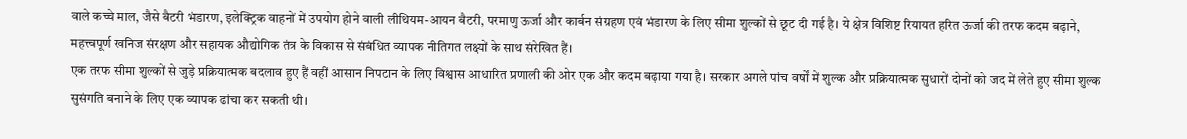वाले कच्चे माल, जैसे बैटरी भंडारण, इलेक्ट्रिक वाहनों में उपयोग होने वाली लीथियम-आयन बैटरी, परमाणु ऊर्जा और कार्बन संग्रहण एवं भंडारण के लिए सीमा शुल्कों से छूट दी गई है। ये क्षेत्र विशिष्ट रियायत हरित ऊर्जा की तरफ कदम बढ़ाने, महत्त्वपूर्ण खनिज संरक्षण और सहायक औद्योगिक तंत्र के विकास से संबंधित व्यापक नीतिगत लक्ष्यों के साथ संरेखित हैं।
एक तरफ सीमा शुल्कों से जुड़े प्रक्रियात्मक बदलाव हुए हैं वहीं आसान निपटान के लिए विश्वास आधारित प्रणाली की ओर एक और कदम बढ़ाया गया है। सरकार अगले पांच वर्षों में शुल्क और प्रक्रियात्मक सुधारों दोनों को जद में लेते हुए सीमा शुल्क सुसंगति बनाने के लिए एक व्यापक ढांचा कर सकती थी।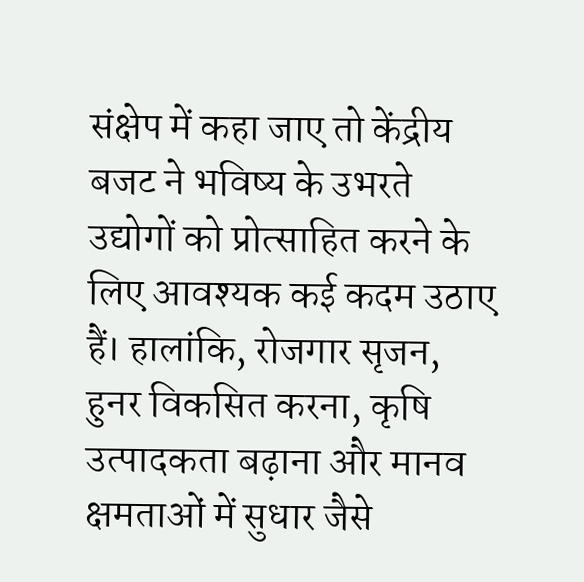संक्षेप में कहा जाए तो केंद्रीय बजट ने भविष्य के उभरते उद्योगों को प्रोत्साहित करने के लिए आवश्यक कई कदम उठाए हैं। हालांकि, रोजगार सृजन, हुनर विकसित करना, कृषि उत्पादकता बढ़ाना और मानव क्षमताओं में सुधार जैसे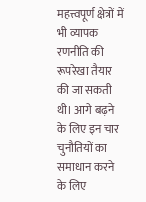महत्त्वपूर्ण क्षेत्रों में भी व्यापक रणनीति की रूपरेखा तैयार की जा सकती थी। आगे बढ़ने के लिए इन चार चुनौतियों का समाधान करने के लिए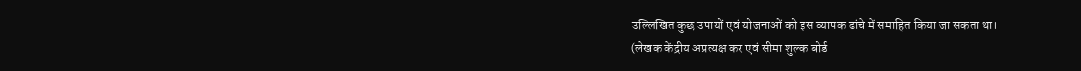उल्लिखित कुछ उपायों एवं योजनाओं को इस व्यापक ढांचे में समाहित किया जा सकता था।
(लेखक केंद्रीय अप्रत्यक्ष कर एवं सीमा शुल्क बोर्ड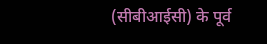(सीबीआईसी) के पूर्व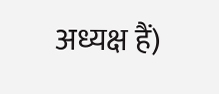अध्यक्ष हैं)